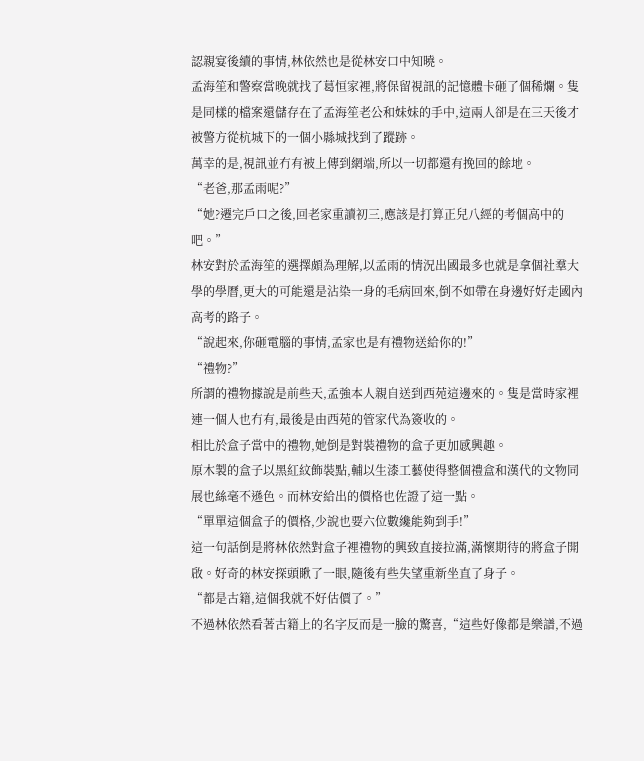認親宴後續的事情,林依然也是從林安口中知曉。
孟海笙和警察當晚就找了葛恒家裡,將保留視訊的記憶體卡砸了個稀爛。隻是同樣的檔案還儲存在了孟海笙老公和妹妹的手中,這兩人卻是在三天後才被警方從杭城下的一個小縣城找到了蹤跡。
萬幸的是,視訊並冇有被上傳到網端,所以一切都還有挽回的餘地。
“老爸,那孟雨呢?”
“她?遷完戶口之後,回老家重讀初三,應該是打算正兒八經的考個高中的吧。”
林安對於孟海笙的選擇頗為理解,以孟雨的情況出國最多也就是拿個社羣大學的學曆,更大的可能還是沾染一身的毛病回來,倒不如帶在身邊好好走國內高考的路子。
“說起來,你砸電腦的事情,孟家也是有禮物送給你的!”
“禮物?”
所謂的禮物據說是前些天,孟強本人親自送到西苑這邊來的。隻是當時家裡連一個人也冇有,最後是由西苑的管家代為簽收的。
相比於盒子當中的禮物,她倒是對裝禮物的盒子更加感興趣。
原木製的盒子以黑紅紋飾裝點,輔以生漆工藝使得整個禮盒和漢代的文物同展也絲毫不遜色。而林安給出的價格也佐證了這一點。
“單單這個盒子的價格,少說也要六位數纔能夠到手!”
這一句話倒是將林依然對盒子裡禮物的興致直接拉滿,滿懷期待的將盒子開啟。好奇的林安探頭瞅了一眼,隨後有些失望重新坐直了身子。
“都是古籍,這個我就不好估價了。”
不過林依然看著古籍上的名字反而是一臉的驚喜,“這些好像都是樂譜,不過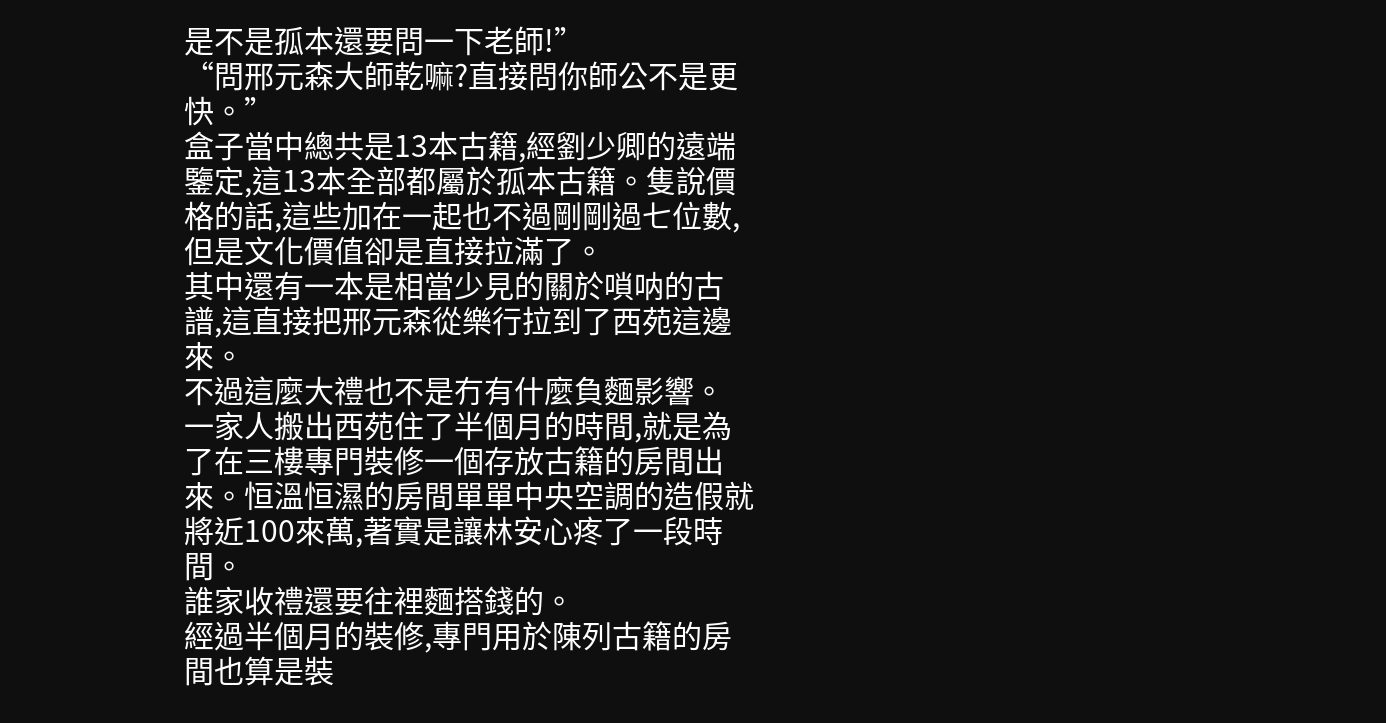是不是孤本還要問一下老師!”
“問邢元森大師乾嘛?直接問你師公不是更快。”
盒子當中總共是13本古籍,經劉少卿的遠端鑒定,這13本全部都屬於孤本古籍。隻說價格的話,這些加在一起也不過剛剛過七位數,但是文化價值卻是直接拉滿了。
其中還有一本是相當少見的關於嗩呐的古譜,這直接把邢元森從樂行拉到了西苑這邊來。
不過這麼大禮也不是冇有什麼負麵影響。
一家人搬出西苑住了半個月的時間,就是為了在三樓專門裝修一個存放古籍的房間出來。恒溫恒濕的房間單單中央空調的造假就將近100來萬,著實是讓林安心疼了一段時間。
誰家收禮還要往裡麵搭錢的。
經過半個月的裝修,專門用於陳列古籍的房間也算是裝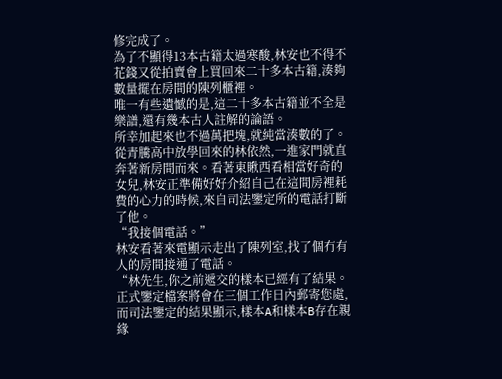修完成了。
為了不顯得13本古籍太過寒酸,林安也不得不花錢又從拍賣會上買回來二十多本古籍,湊夠數量擺在房間的陳列櫃裡。
唯一有些遺憾的是,這二十多本古籍並不全是樂譜,還有幾本古人註解的論語。
所幸加起來也不過萬把塊,就純當湊數的了。
從青騰高中放學回來的林依然,一進家門就直奔著新房間而來。看著東瞅西看相當好奇的女兒,林安正準備好好介紹自己在這間房裡耗費的心力的時候,來自司法鑒定所的電話打斷了他。
“我接個電話。”
林安看著來電顯示走出了陳列室,找了個冇有人的房間接通了電話。
“林先生,你之前遞交的樣本已經有了結果。正式鑒定檔案將會在三個工作日內郵寄您處,而司法鑒定的結果顯示,樣本A和樣本B存在親緣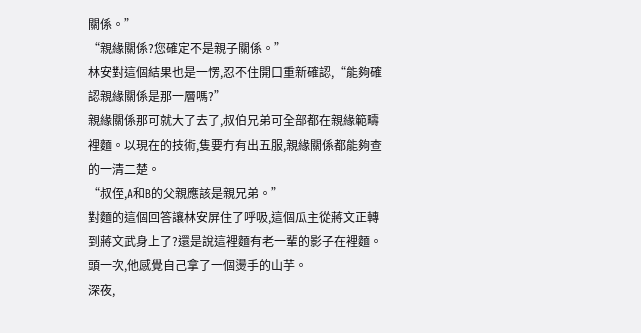關係。”
“親緣關係?您確定不是親子關係。”
林安對這個結果也是一愣,忍不住開口重新確認,“能夠確認親緣關係是那一層嗎?”
親緣關係那可就大了去了,叔伯兄弟可全部都在親緣範疇裡麵。以現在的技術,隻要冇有出五服,親緣關係都能夠查的一清二楚。
“叔侄,A和B的父親應該是親兄弟。”
對麵的這個回答讓林安屏住了呼吸,這個瓜主從蔣文正轉到蔣文武身上了?還是說這裡麵有老一輩的影子在裡麵。
頭一次,他感覺自己拿了一個燙手的山芋。
深夜,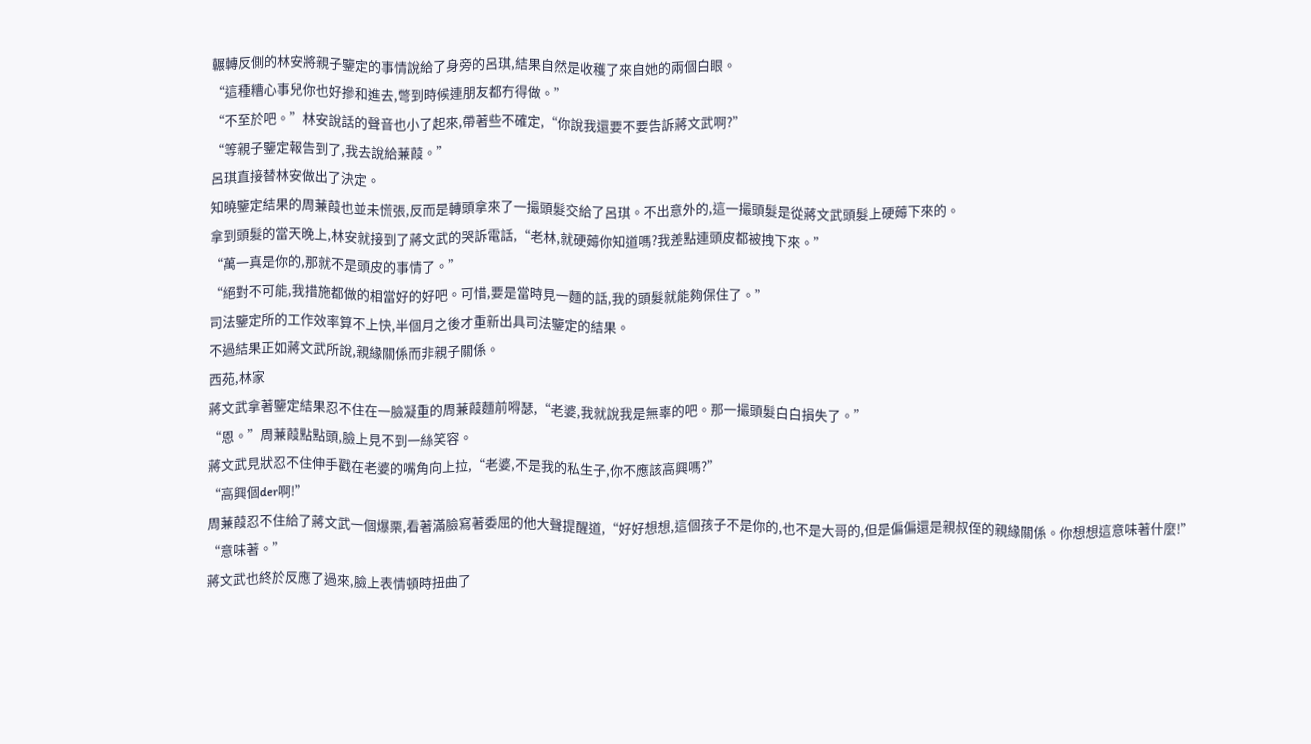輾轉反側的林安將親子鑒定的事情說給了身旁的呂琪,結果自然是收穫了來自她的兩個白眼。
“這種糟心事兒你也好摻和進去,彆到時候連朋友都冇得做。”
“不至於吧。”林安說話的聲音也小了起來,帶著些不確定,“你說我還要不要告訴蔣文武啊?”
“等親子鑒定報告到了,我去說給蒹葭。”
呂琪直接替林安做出了決定。
知曉鑒定結果的周蒹葭也並未慌張,反而是轉頭拿來了一撮頭髮交給了呂琪。不出意外的,這一撮頭髮是從蔣文武頭髮上硬薅下來的。
拿到頭髮的當天晚上,林安就接到了蔣文武的哭訴電話,“老林,就硬薅你知道嗎?我差點連頭皮都被拽下來。”
“萬一真是你的,那就不是頭皮的事情了。”
“絕對不可能,我措施都做的相當好的好吧。可惜,要是當時見一麵的話,我的頭髮就能夠保住了。”
司法鑒定所的工作效率算不上快,半個月之後才重新出具司法鑒定的結果。
不過結果正如蔣文武所說,親緣關係而非親子關係。
西苑,林家
蔣文武拿著鑒定結果忍不住在一臉凝重的周蒹葭麵前嘚瑟,“老婆,我就說我是無辜的吧。那一撮頭髮白白損失了。”
“恩。”周蒹葭點點頭,臉上見不到一絲笑容。
蔣文武見狀忍不住伸手戳在老婆的嘴角向上拉,“老婆,不是我的私生子,你不應該高興嗎?”
“高興個der啊!”
周蒹葭忍不住給了蔣文武一個爆栗,看著滿臉寫著委屈的他大聲提醒道,“好好想想,這個孩子不是你的,也不是大哥的,但是偏偏還是親叔侄的親緣關係。你想想這意味著什麼!”
“意味著。”
蔣文武也終於反應了過來,臉上表情頓時扭曲了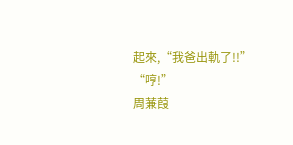起來,“我爸出軌了!!”
“哼!”
周蒹葭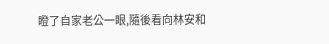瞪了自家老公一眼,隨後看向林安和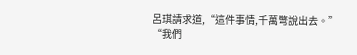呂琪請求道,“這件事情,千萬彆說出去。”
“我們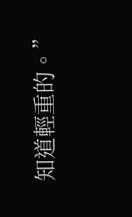知道輕重的。”